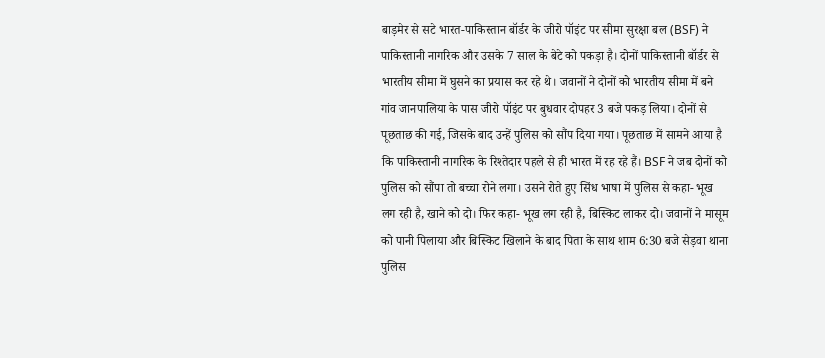बाड़मेर से सटे भारत-पाकिस्तान बॉर्डर के जीरो पॉइंट पर सीमा सुरक्षा बल (BSF) ने पाकिस्तानी नागरिक और उसके 7 साल के बेटे को पकड़ा है। दोनों पाकिस्तानी बॉर्डर से भारतीय सीमा में घुसने का प्रयास कर रहे थे। जवानों ने दोनों को भारतीय सीमा में बने गांव जानपालिया के पास जीरो पॉइंट पर बुधवार दोपहर 3 बजे पकड़ लिया। दोनों से पूछताछ की गई, जिसके बाद उन्हें पुलिस को सौंप दिया गया। पूछताछ में सामने आया है कि पाकिस्तानी नागरिक के रिश्तेदार पहले से ही भारत में रह रहे हैं। BSF ने जब दोनों को पुलिस को सौंपा तो बच्चा रोने लगा। उसने रोते हुए सिंध भाषा में पुलिस से कहा- भूख लग रही है, खाने को दो। फिर कहा- भूख लग रही है, बिस्किट लाकर दो। जवानों ने मासूम को पानी पिलाया और बिस्किट खिलाने के बाद पिता के साथ शाम 6:30 बजे सेड़वा थाना पुलिस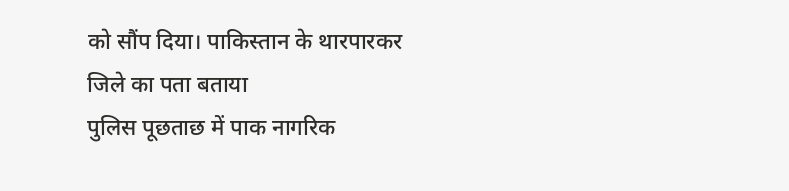को सौंप दिया। पाकिस्तान के थारपारकर जिले का पता बताया
पुलिस पूछताछ में पाक नागरिक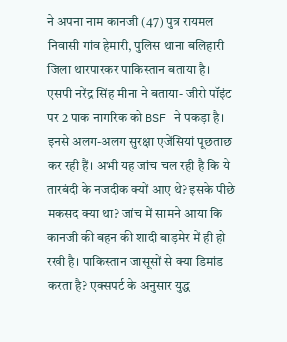ने अपना नाम कानजी (47) पुत्र रायमल निवासी गांव हेमारी, पुलिस थाना बलिहारी जिला थारपारकर पाकिस्तान बताया है। एसपी नरेंद्र सिंह मीना ने बताया- जीरो पॉइंट पर 2 पाक नागरिक को BSF ने पकड़ा है। इनसे अलग-अलग सुरक्षा एजेंसियां पूछताछ कर रही हैं। अभी यह जांच चल रही है कि ये तारबंदी के नजदीक क्यों आए थे? इसके पीछे मकसद क्या था? जांच में सामने आया कि कानजी की बहन की शादी बाड़मेर में ही हो रखी है। पाकिस्तान जासूसों से क्या डिमांड करता है? एक्सपर्ट के अनुसार युद्ध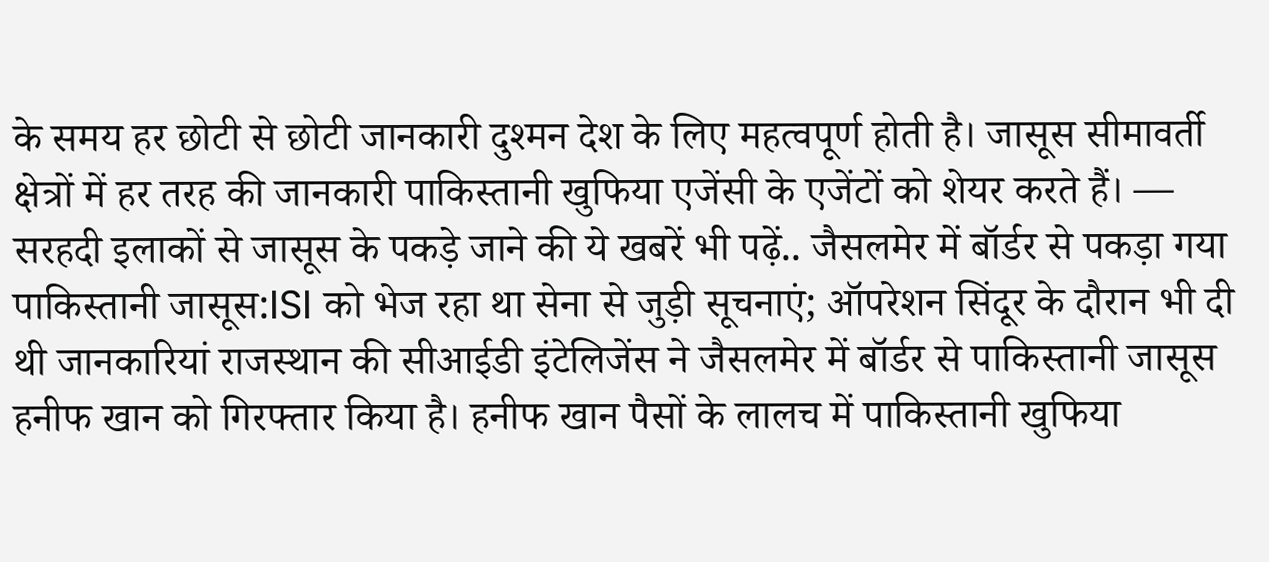के समय हर छोटी से छोटी जानकारी दुश्मन देश के लिए महत्वपूर्ण होती है। जासूस सीमावर्ती क्षेत्रों में हर तरह की जानकारी पाकिस्तानी खुफिया एजेंसी के एजेंटों को शेयर करते हैं। — सरहदी इलाकों से जासूस के पकड़े जाने की ये खबरें भी पढ़ें.. जैसलमेर में बॉर्डर से पकड़ा गया पाकिस्तानी जासूस:ISI को भेज रहा था सेना से जुड़ी सूचनाएं; ऑपरेशन सिंदूर के दौरान भी दी थी जानकारियां राजस्थान की सीआईडी इंटेलिजेंस ने जैसलमेर में बॉर्डर से पाकिस्तानी जासूस हनीफ खान को गिरफ्तार किया है। हनीफ खान पैसों के लालच में पाकिस्तानी खुफिया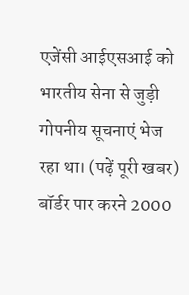एजेंसी आईएसआई को भारतीय सेना से जुड़ी गोपनीय सूचनाएं भेज रहा था। (पढ़ें पूरी खबर) बॉर्डर पार करने 2000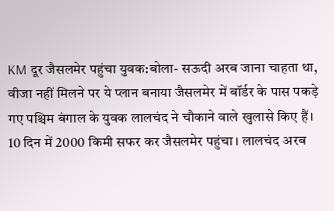KM दूर जैसलमेर पहुंचा युवक:बोला- सऊदी अरब जाना चाहता था, वीजा नहीं मिलने पर ये प्लान बनाया जैसलमेर में बॉर्डर के पास पकड़े गए पश्चिम बंगाल के युवक लालचंद ने चौकाने वाले खुलासे किए हैं। 10 दिन में 2000 किमी सफर कर जैसलमेर पहुंचा। लालचंद अरब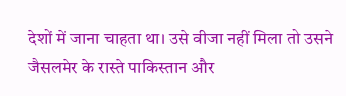देशों में जाना चाहता था। उसे वीजा नहीं मिला तो उसने जैसलमेर के रास्ते पाकिस्तान और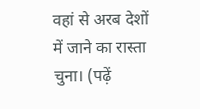वहां से अरब देशों में जाने का रास्ता चुना। (पढ़ें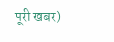पूरी खबर)